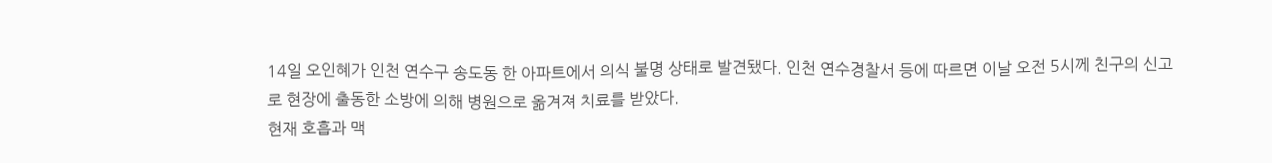14일 오인혜가 인천 연수구 송도동 한 아파트에서 의식 불명 상태로 발견됐다. 인천 연수경찰서 등에 따르면 이날 오전 5시께 친구의 신고로 현장에 출동한 소방에 의해 병원으로 옮겨져 치료를 받았다.
현재 호흡과 맥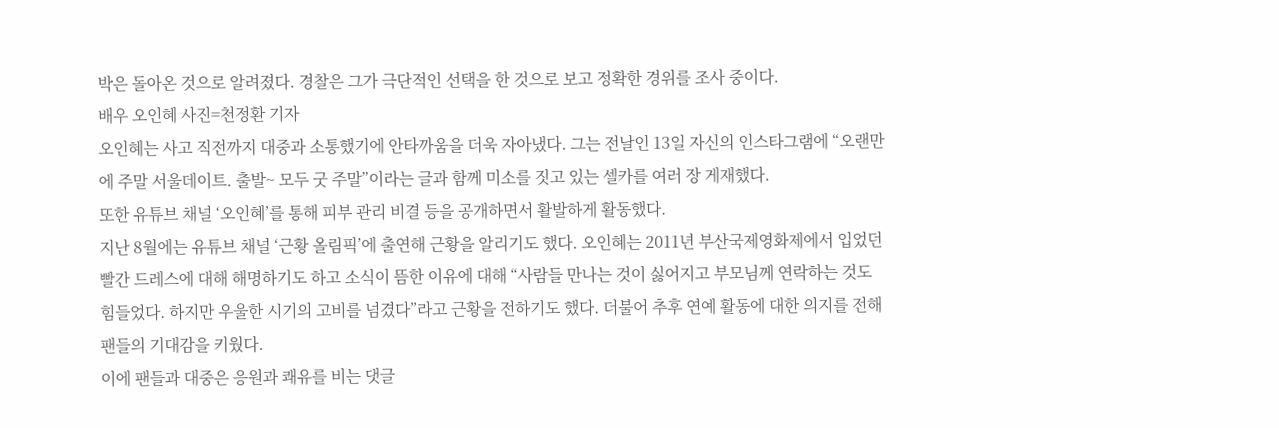박은 돌아온 것으로 알려졌다. 경찰은 그가 극단적인 선택을 한 것으로 보고 정확한 경위를 조사 중이다.
배우 오인혜 사진=천정환 기자
오인혜는 사고 직전까지 대중과 소통했기에 안타까움을 더욱 자아냈다. 그는 전날인 13일 자신의 인스타그램에 “오랜만에 주말 서울데이트. 출발~ 모두 굿 주말”이라는 글과 함께 미소를 짓고 있는 셀카를 여러 장 게재했다.
또한 유튜브 채널 ‘오인혜’를 통해 피부 관리 비결 등을 공개하면서 활발하게 활동했다.
지난 8월에는 유튜브 채널 ‘근황 올림픽’에 출연해 근황을 알리기도 했다. 오인혜는 2011년 부산국제영화제에서 입었던 빨간 드레스에 대해 해명하기도 하고 소식이 뜸한 이유에 대해 “사람들 만나는 것이 싫어지고 부모님께 연락하는 것도 힘들었다. 하지만 우울한 시기의 고비를 넘겼다”라고 근황을 전하기도 했다. 더불어 추후 연예 활동에 대한 의지를 전해 팬들의 기대감을 키웠다.
이에 팬들과 대중은 응원과 쾌유를 비는 댓글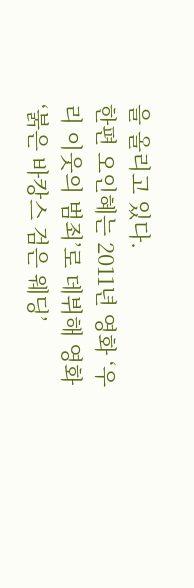을 올리고 있다.
한편 오인혜는 2011년 영화 ‘우리 이웃의 범죄’로 데뷔해 영화 ‘붉은 바캉스 검은 웨딩’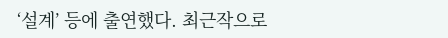‘설계’ 등에 출연했다. 최근작으로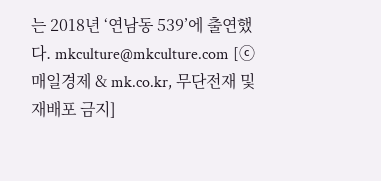는 2018년 ‘연남동 539’에 출연했다. mkculture@mkculture.com [ⓒ 매일경제 & mk.co.kr, 무단전재 및 재배포 금지]